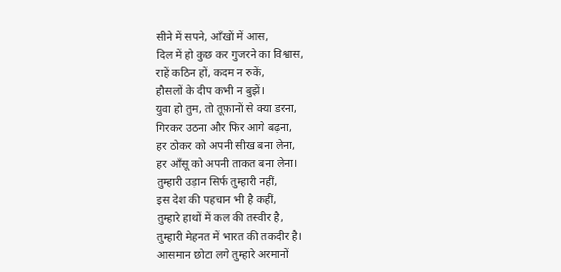सीने में सपने, आँखों में आस,
दिल में हो कुछ कर गुजरने का विश्वास,
राहें कठिन हों, कदम न रुकें,
हौसलों के दीप कभी न बुझें।
युवा हो तुम, तो तूफ़ानों से क्या डरना,
गिरकर उठना और फिर आगे बढ़ना,
हर ठोकर को अपनी सीख बना लेना,
हर आँसू को अपनी ताकत बना लेना।
तुम्हारी उड़ान सिर्फ तुम्हारी नहीं,
इस देश की पहचान भी है कहीं,
तुम्हारे हाथों में कल की तस्वीर है,
तुम्हारी मेहनत में भारत की तकदीर है।
आसमान छोटा लगे तुम्हारे अरमानों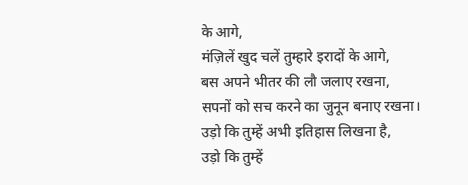के आगे,
मंज़िलें खुद चलें तुम्हारे इरादों के आगे,
बस अपने भीतर की लौ जलाए रखना,
सपनों को सच करने का जुनून बनाए रखना।
उड़ो कि तुम्हें अभी इतिहास लिखना है,
उड़ो कि तुम्हें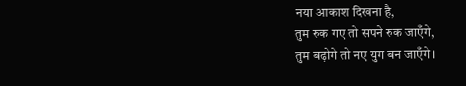नया आकाश दिखना है,
तुम रुक गए तो सपने रुक जाएँगे,
तुम बढ़ोगे तो नए युग बन जाएँगे।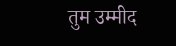तुम उम्मीद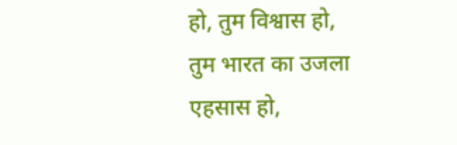हो, तुम विश्वास हो,
तुम भारत का उजला एहसास हो,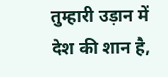तुम्हारी उड़ान में देश की शान है,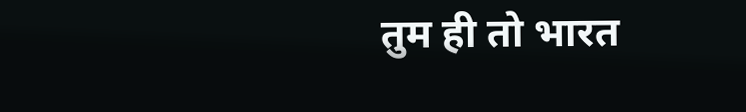तुम ही तो भारत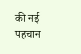की नई पहचान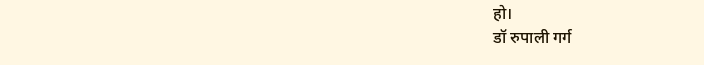हो।
डॉ रुपाली गर्ग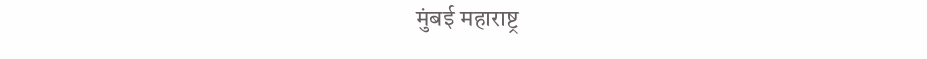मुंबई महाराष्ट्र